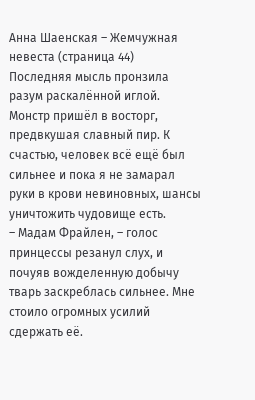Анна Шаенская – Жемчужная невеста (страница 44)
Последняя мысль пронзила разум раскалённой иглой. Монстр пришёл в восторг, предвкушая славный пир. К счастью, человек всё ещё был сильнее и пока я не замарал руки в крови невиновных, шансы уничтожить чудовище есть.
– Мадам Фрайлен, – голос принцессы резанул слух, и почуяв вожделенную добычу тварь заскреблась сильнее. Мне стоило огромных усилий сдержать её.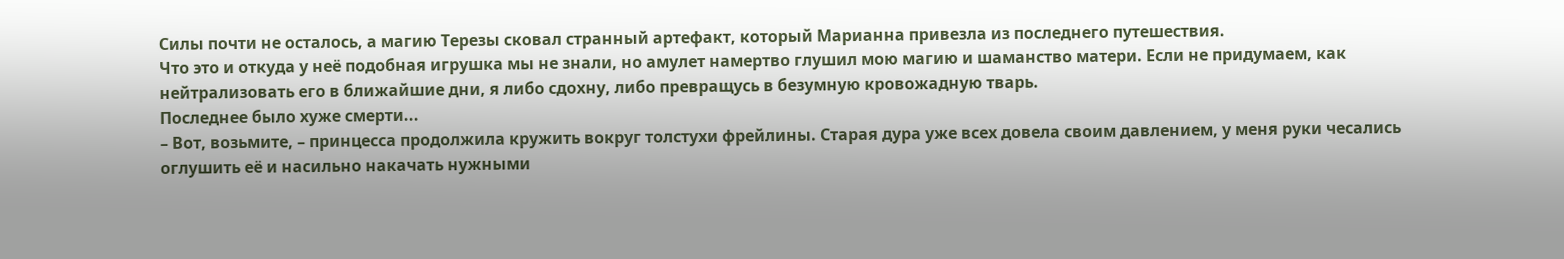Силы почти не осталось, а магию Терезы сковал странный артефакт, который Марианна привезла из последнего путешествия.
Что это и откуда у неё подобная игрушка мы не знали, но амулет намертво глушил мою магию и шаманство матери. Если не придумаем, как нейтрализовать его в ближайшие дни, я либо сдохну, либо превращусь в безумную кровожадную тварь.
Последнее было хуже смерти...
– Вот, возьмите, – принцесса продолжила кружить вокруг толстухи фрейлины. Старая дура уже всех довела своим давлением, у меня руки чесались оглушить её и насильно накачать нужными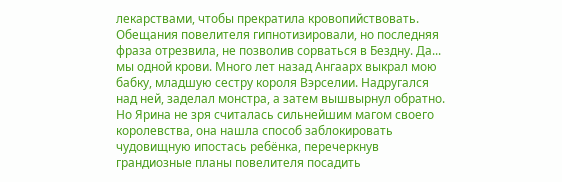лекарствами, чтобы прекратила кровопийствовать.
Обещания повелителя гипнотизировали, но последняя фраза отрезвила, не позволив сорваться в Бездну. Да... мы одной крови. Много лет назад Ангаарх выкрал мою бабку, младшую сестру короля Вэрселии. Надругался над ней, заделал монстра, а затем вышвырнул обратно.
Но Ярина не зря считалась сильнейшим магом своего королевства, она нашла способ заблокировать чудовищную ипостась ребёнка, перечеркнув грандиозные планы повелителя посадить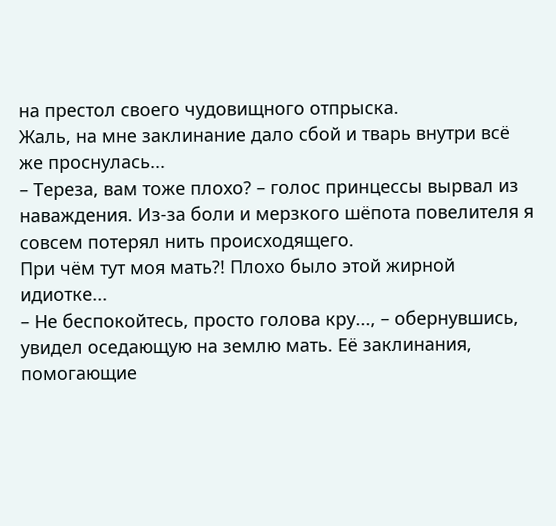на престол своего чудовищного отпрыска.
Жаль, на мне заклинание дало сбой и тварь внутри всё же проснулась...
– Тереза, вам тоже плохо? – голос принцессы вырвал из наваждения. Из-за боли и мерзкого шёпота повелителя я совсем потерял нить происходящего.
При чём тут моя мать?! Плохо было этой жирной идиотке...
– Не беспокойтесь, просто голова кру..., – обернувшись, увидел оседающую на землю мать. Её заклинания, помогающие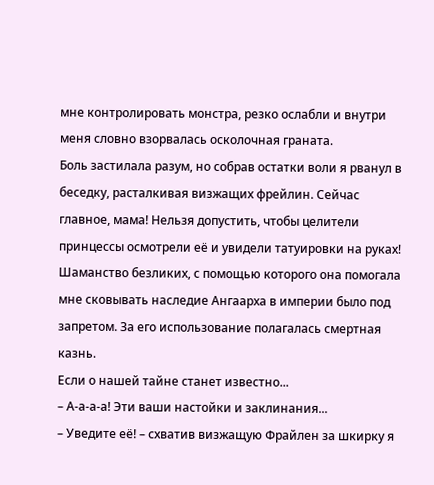мне контролировать монстра, резко ослабли и внутри меня словно взорвалась осколочная граната.
Боль застилала разум, но собрав остатки воли я рванул в беседку, расталкивая визжащих фрейлин. Сейчас главное, мама! Нельзя допустить, чтобы целители принцессы осмотрели её и увидели татуировки на руках!
Шаманство безликих, с помощью которого она помогала мне сковывать наследие Ангаарха в империи было под запретом. За его использование полагалась смертная казнь.
Если о нашей тайне станет известно...
– А-а-а-а! Эти ваши настойки и заклинания...
– Уведите её! – схватив визжащую Фрайлен за шкирку я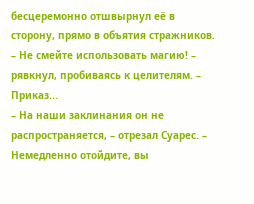бесцеремонно отшвырнул её в сторону, прямо в объятия стражников. – Не смейте использовать магию! – рявкнул, пробиваясь к целителям. – Приказ...
– На наши заклинания он не распространяется, – отрезал Суарес. – Немедленно отойдите, вы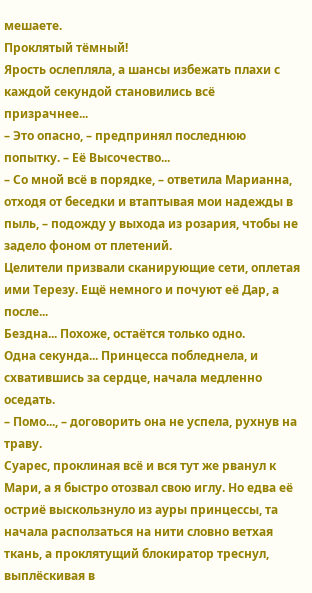мешаете.
Проклятый тёмный!
Ярость ослепляла, а шансы избежать плахи с каждой секундой становились всё призрачнее...
– Это опасно, – предпринял последнюю попытку. – Её Высочество...
– Со мной всё в порядке, – ответила Марианна, отходя от беседки и втаптывая мои надежды в пыль, – подожду у выхода из розария, чтобы не задело фоном от плетений.
Целители призвали сканирующие сети, оплетая ими Терезу. Ещё немного и почуют её Дар, а после...
Бездна... Похоже, остаётся только одно.
Одна секунда... Принцесса побледнела, и схватившись за сердце, начала медленно оседать.
– Помо..., – договорить она не успела, рухнув на траву.
Суарес, проклиная всё и вся тут же рванул к Мари, а я быстро отозвал свою иглу. Но едва её остриё выскользнуло из ауры принцессы, та начала расползаться на нити словно ветхая ткань, а проклятущий блокиратор треснул, выплёскивая в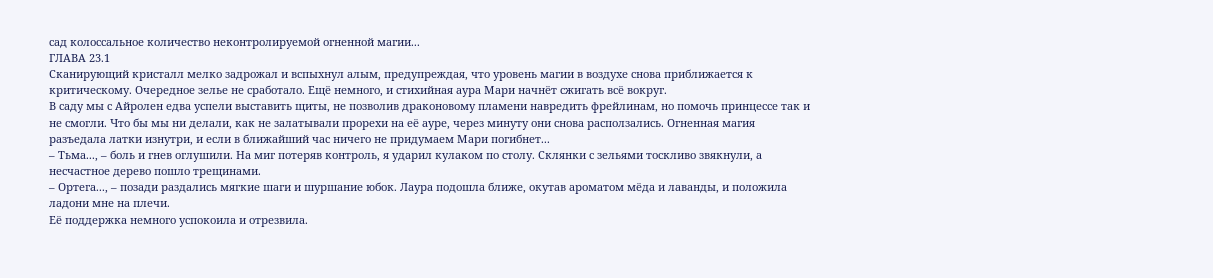сад колоссальное количество неконтролируемой огненной магии...
ГЛАВА 23.1
Сканирующий кристалл мелко задрожал и вспыхнул алым, предупреждая, что уровень магии в воздухе снова приближается к критическому. Очередное зелье не сработало. Ещё немного, и стихийная аура Мари начнёт сжигать всё вокруг.
В саду мы с Айролен едва успели выставить щиты, не позволив драконовому пламени навредить фрейлинам, но помочь принцессе так и не смогли. Что бы мы ни делали, как не залатывали прорехи на её ауре, через минуту они снова расползались. Огненная магия разъедала латки изнутри, и если в ближайший час ничего не придумаем Мари погибнет...
– Тьма..., – боль и гнев оглушили. На миг потеряв контроль, я ударил кулаком по столу. Склянки с зельями тоскливо звякнули, а несчастное дерево пошло трещинами.
– Ортега..., – позади раздались мягкие шаги и шуршание юбок. Лаура подошла ближе, окутав ароматом мёда и лаванды, и положила ладони мне на плечи.
Её поддержка немного успокоила и отрезвила.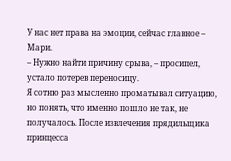У нас нет права на эмоции, сейчас главное – Мари.
– Нужно найти причину срыва, – просипел, устало потерев переносицу.
Я сотню раз мысленно проматывал ситуацию, но понять, что именно пошло не так, не получалось. После извлечения прядильщика принцесса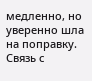медленно, но уверенно шла на поправку.
Связь с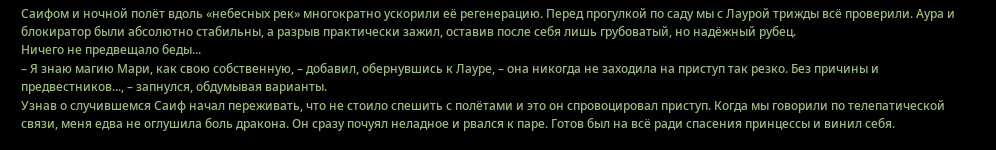Саифом и ночной полёт вдоль «небесных рек» многократно ускорили её регенерацию. Перед прогулкой по саду мы с Лаурой трижды всё проверили. Аура и блокиратор были абсолютно стабильны, а разрыв практически зажил, оставив после себя лишь грубоватый, но надёжный рубец.
Ничего не предвещало беды...
– Я знаю магию Мари, как свою собственную, – добавил, обернувшись к Лауре, – она никогда не заходила на приступ так резко. Без причины и предвестников..., – запнулся, обдумывая варианты.
Узнав о случившемся Саиф начал переживать, что не стоило спешить с полётами и это он спровоцировал приступ. Когда мы говорили по телепатической связи, меня едва не оглушила боль дракона. Он сразу почуял неладное и рвался к паре. Готов был на всё ради спасения принцессы и винил себя.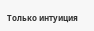Только интуиция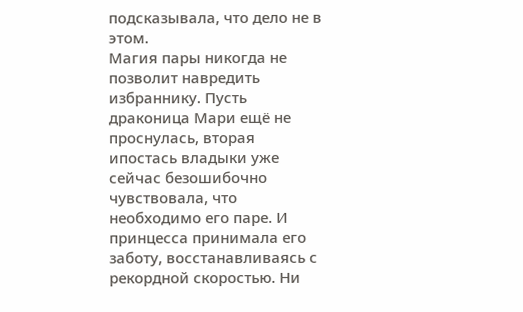подсказывала, что дело не в этом.
Магия пары никогда не позволит навредить избраннику. Пусть драконица Мари ещё не проснулась, вторая ипостась владыки уже сейчас безошибочно чувствовала, что необходимо его паре. И принцесса принимала его заботу, восстанавливаясь с рекордной скоростью. Ни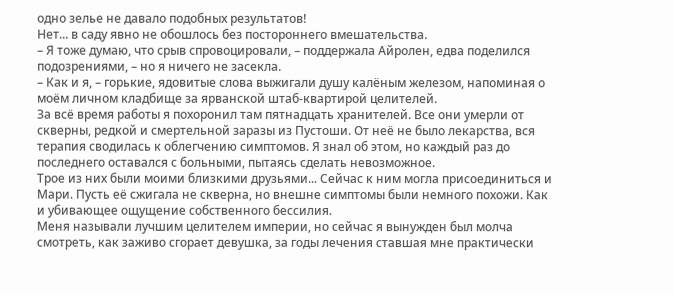одно зелье не давало подобных результатов!
Нет... в саду явно не обошлось без постороннего вмешательства.
– Я тоже думаю, что срыв спровоцировали, – поддержала Айролен, едва поделился подозрениями, – но я ничего не засекла.
– Как и я, – горькие, ядовитые слова выжигали душу калёным железом, напоминая о моём личном кладбище за ярванской штаб-квартирой целителей.
За всё время работы я похоронил там пятнадцать хранителей. Все они умерли от скверны, редкой и смертельной заразы из Пустоши. От неё не было лекарства, вся терапия сводилась к облегчению симптомов. Я знал об этом, но каждый раз до последнего оставался с больными, пытаясь сделать невозможное.
Трое из них были моими близкими друзьями... Сейчас к ним могла присоединиться и Мари. Пусть её сжигала не скверна, но внешне симптомы были немного похожи. Как и убивающее ощущение собственного бессилия.
Меня называли лучшим целителем империи, но сейчас я вынужден был молча смотреть, как заживо сгорает девушка, за годы лечения ставшая мне практически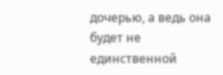дочерью, а ведь она будет не единственной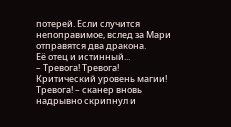потерей. Если случится непоправимое, вслед за Мари отправятся два дракона.
Её отец и истинный...
– Тревога! Тревога! Критический уровень магии! Тревога! – сканер вновь надрывно скрипнул и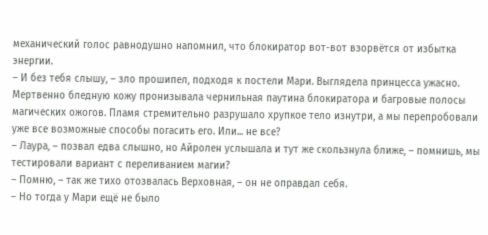механический голос равнодушно напомнил, что блокиратор вот-вот взорвётся от избытка энергии.
– И без тебя слышу, – зло прошипел, подходя к постели Мари. Выглядела принцесса ужасно.
Мертвенно бледную кожу пронизывала чернильная паутина блокиратора и багровые полосы магических ожогов. Пламя стремительно разрушало хрупкое тело изнутри, а мы перепробовали уже все возможные способы погасить его. Или... не все?
– Лаура, – позвал едва слышно, но Айролен услышала и тут же скользнула ближе, – помнишь, мы тестировали вариант с переливанием магии?
– Помню, – так же тихо отозвалась Верховная, – он не оправдал себя.
– Но тогда у Мари ещё не было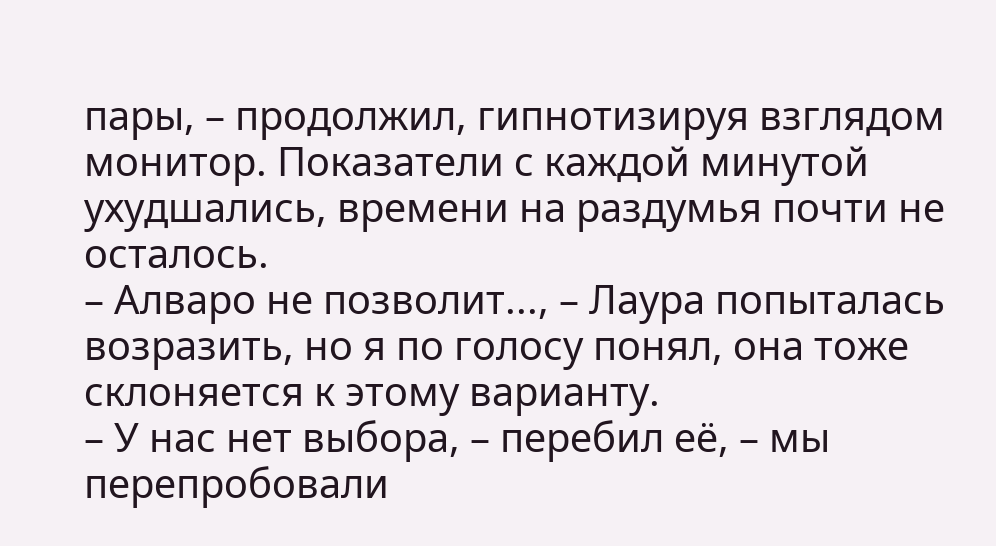пары, – продолжил, гипнотизируя взглядом монитор. Показатели с каждой минутой ухудшались, времени на раздумья почти не осталось.
– Алваро не позволит..., – Лаура попыталась возразить, но я по голосу понял, она тоже склоняется к этому варианту.
– У нас нет выбора, – перебил её, – мы перепробовали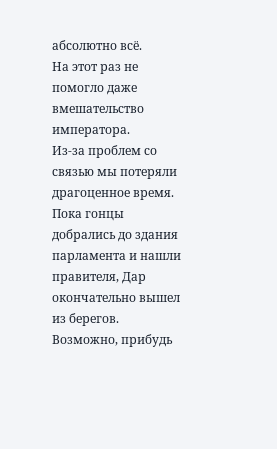абсолютно всё.
На этот раз не помогло даже вмешательство императора.
Из-за проблем со связью мы потеряли драгоценное время. Пока гонцы добрались до здания парламента и нашли правителя, Дар окончательно вышел из берегов. Возможно, прибудь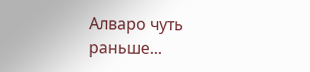Алваро чуть раньше...